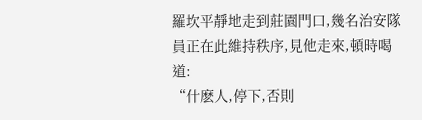羅坎平靜地走到莊園門口,幾名治安隊員正在此維持秩序,見他走來,頓時喝道:
“什麽人,停下,否則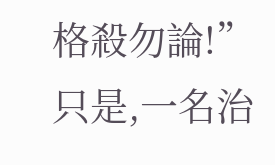格殺勿論!”
只是,一名治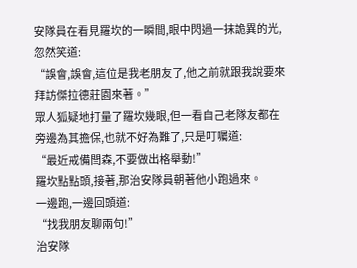安隊員在看見羅坎的一瞬間,眼中閃過一抹詭異的光,忽然笑道:
“誤會,誤會,這位是我老朋友了,他之前就跟我說要來拜訪傑拉德莊園來著。”
眾人狐疑地打量了羅坎幾眼,但一看自己老隊友都在旁邊為其擔保,也就不好為難了,只是叮囑道:
“最近戒備閆森,不要做出格舉動!”
羅坎點點頭,接著,那治安隊員朝著他小跑過來。
一邊跑,一邊回頭道:
“找我朋友聊兩句!”
治安隊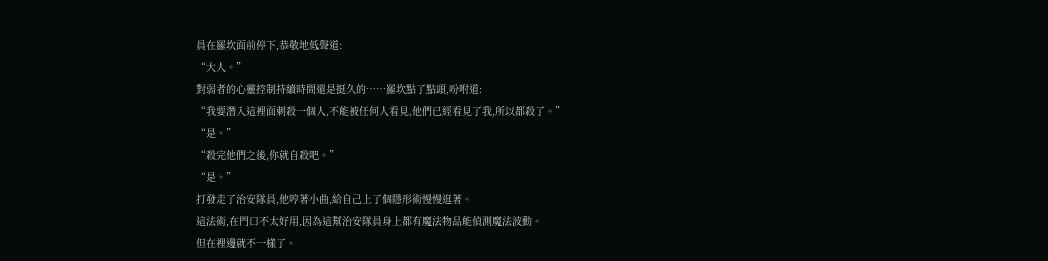員在羅坎面前停下,恭敬地低聲道:
“大人。”
對弱者的心靈控制持續時間還是挺久的……羅坎點了點頭,吩咐道:
“我要潛入這裡面刺殺一個人,不能被任何人看見,他們已經看見了我,所以都殺了。”
“是。”
“殺完他們之後,你就自殺吧。”
“是。”
打發走了治安隊員,他哼著小曲,給自己上了個隱形術慢慢逛著。
這法術,在門口不太好用,因為這幫治安隊員身上都有魔法物品能偵測魔法波動。
但在裡邊就不一樣了。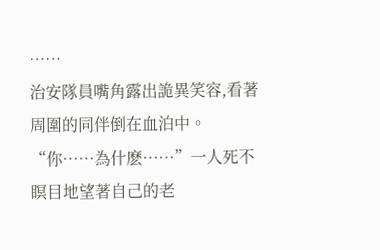……
治安隊員嘴角露出詭異笑容,看著周圍的同伴倒在血泊中。
“你……為什麽……”一人死不瞑目地望著自己的老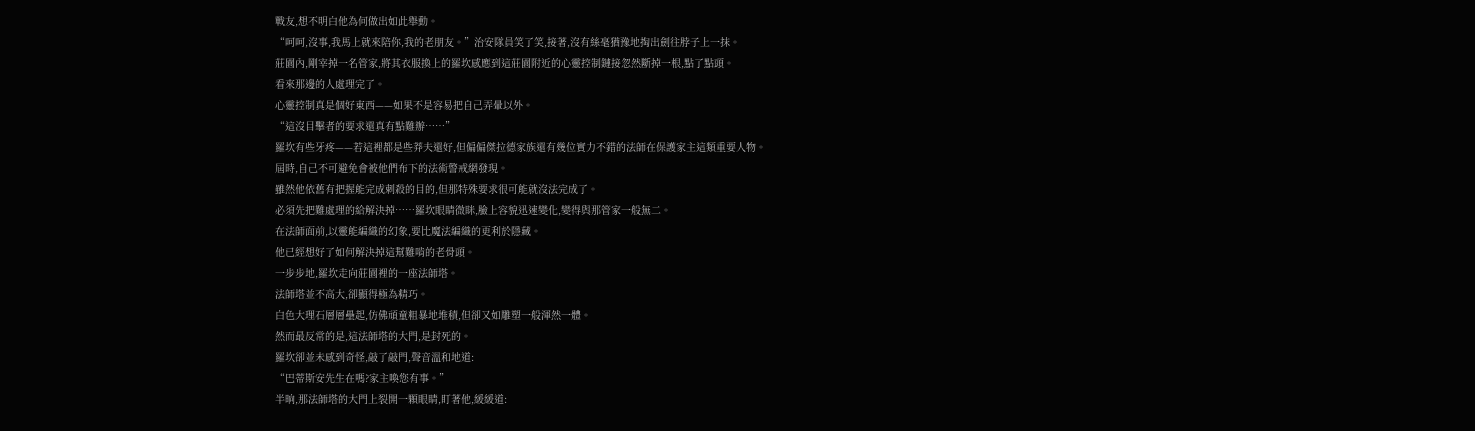戰友,想不明白他為何做出如此舉動。
“呵呵,沒事,我馬上就來陪你,我的老朋友。”治安隊員笑了笑,接著,沒有絲毫猶豫地掏出劍往脖子上一抹。
莊園內,剛宰掉一名管家,將其衣服換上的羅坎感應到這莊園附近的心靈控制鏈接忽然斷掉一根,點了點頭。
看來那邊的人處理完了。
心靈控制真是個好東西——如果不是容易把自己弄暈以外。
“這沒目擊者的要求還真有點難辦……”
羅坎有些牙疼——若這裡都是些莽夫還好,但偏偏傑拉德家族還有幾位實力不錯的法師在保護家主這類重要人物。
屆時,自己不可避免會被他們布下的法術警戒網發現。
雖然他依舊有把握能完成刺殺的目的,但那特殊要求很可能就沒法完成了。
必須先把難處理的給解決掉……羅坎眼睛微眯,臉上容貌迅速變化,變得與那管家一般無二。
在法師面前,以靈能編織的幻象,要比魔法編織的更利於隱藏。
他已經想好了如何解決掉這幫難啃的老骨頭。
一步步地,羅坎走向莊園裡的一座法師塔。
法師塔並不高大,卻顯得極為精巧。
白色大理石層層壘起,仿佛頑童粗暴地堆積,但卻又如雕塑一般渾然一體。
然而最反常的是,這法師塔的大門,是封死的。
羅坎卻並未感到奇怪,敲了敲門,聲音溫和地道:
“巴蒂斯安先生在嗎?家主喚您有事。”
半晌,那法師塔的大門上裂開一顆眼睛,盯著他,緩緩道: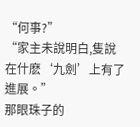“何事?”
“家主未說明白,隻說在什麽‘九劍’上有了進展。”
那眼珠子的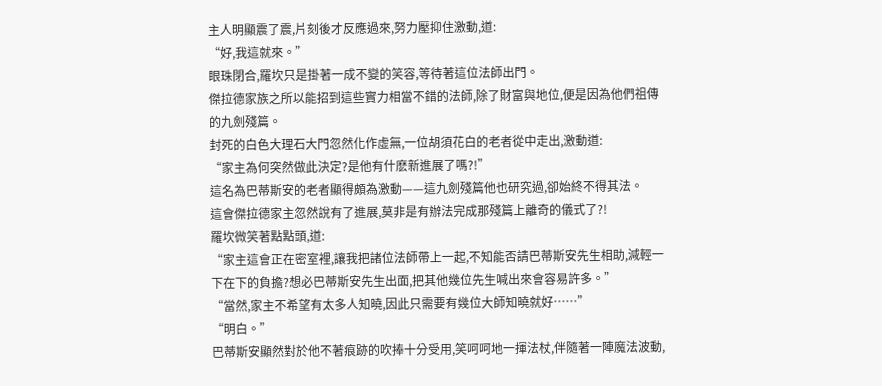主人明顯震了震,片刻後才反應過來,努力壓抑住激動,道:
“好,我這就來。”
眼珠閉合,羅坎只是掛著一成不變的笑容,等待著這位法師出門。
傑拉德家族之所以能招到這些實力相當不錯的法師,除了財富與地位,便是因為他們祖傳的九劍殘篇。
封死的白色大理石大門忽然化作虛無,一位胡須花白的老者從中走出,激動道:
“家主為何突然做此決定?是他有什麽新進展了嗎?!”
這名為巴蒂斯安的老者顯得頗為激動——這九劍殘篇他也研究過,卻始終不得其法。
這會傑拉德家主忽然說有了進展,莫非是有辦法完成那殘篇上離奇的儀式了?!
羅坎微笑著點點頭,道:
“家主這會正在密室裡,讓我把諸位法師帶上一起,不知能否請巴蒂斯安先生相助,減輕一下在下的負擔?想必巴蒂斯安先生出面,把其他幾位先生喊出來會容易許多。”
“當然,家主不希望有太多人知曉,因此只需要有幾位大師知曉就好……”
“明白。”
巴蒂斯安顯然對於他不著痕跡的吹捧十分受用,笑呵呵地一揮法杖,伴隨著一陣魔法波動,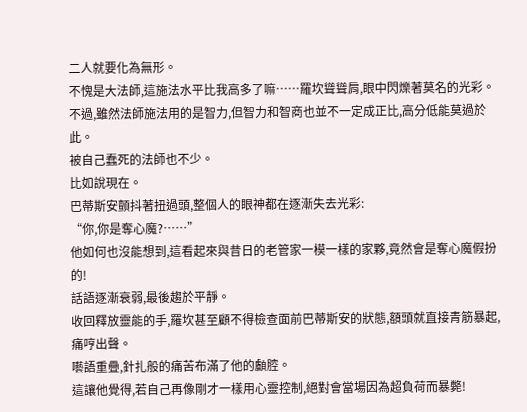二人就要化為無形。
不愧是大法師,這施法水平比我高多了嘛……羅坎聳聳肩,眼中閃爍著莫名的光彩。
不過,雖然法師施法用的是智力,但智力和智商也並不一定成正比,高分低能莫過於此。
被自己蠢死的法師也不少。
比如說現在。
巴蒂斯安顫抖著扭過頭,整個人的眼神都在逐漸失去光彩:
“你,你是奪心魔?……”
他如何也沒能想到,這看起來與昔日的老管家一模一樣的家夥,竟然會是奪心魔假扮的!
話語逐漸衰弱,最後趨於平靜。
收回釋放靈能的手,羅坎甚至顧不得檢查面前巴蒂斯安的狀態,額頭就直接青筋暴起,痛哼出聲。
囈語重疊,針扎般的痛苦布滿了他的顱腔。
這讓他覺得,若自己再像剛才一樣用心靈控制,絕對會當場因為超負荷而暴斃!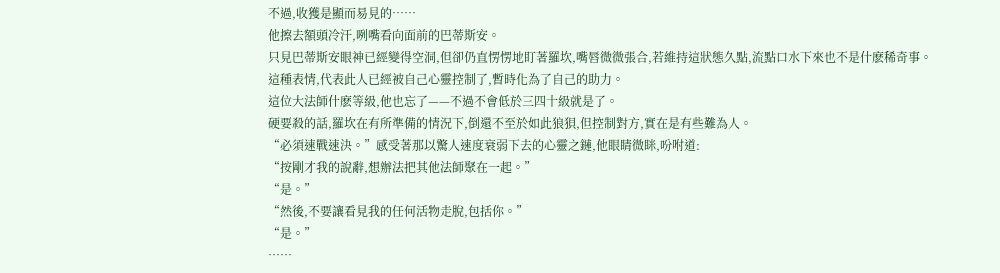不過,收獲是顯而易見的……
他擦去額頭冷汗,咧嘴看向面前的巴蒂斯安。
只見巴蒂斯安眼神已經變得空洞,但卻仍直愣愣地盯著羅坎,嘴唇微微張合,若維持這狀態久點,流點口水下來也不是什麽稀奇事。
這種表情,代表此人已經被自己心靈控制了,暫時化為了自己的助力。
這位大法師什麽等級,他也忘了——不過不會低於三四十級就是了。
硬要殺的話,羅坎在有所準備的情況下,倒還不至於如此狼狽,但控制對方,實在是有些難為人。
“必須速戰速決。”感受著那以驚人速度衰弱下去的心靈之鏈,他眼睛微眯,吩咐道:
“按剛才我的說辭,想辦法把其他法師聚在一起。”
“是。”
“然後,不要讓看見我的任何活物走脫,包括你。”
“是。”
……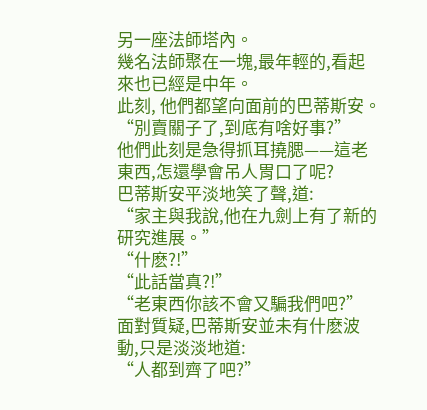另一座法師塔內。
幾名法師聚在一塊,最年輕的,看起來也已經是中年。
此刻, 他們都望向面前的巴蒂斯安。
“別賣關子了,到底有啥好事?”
他們此刻是急得抓耳撓腮——這老東西,怎還學會吊人胃口了呢?
巴蒂斯安平淡地笑了聲,道:
“家主與我說,他在九劍上有了新的研究進展。”
“什麽?!”
“此話當真?!”
“老東西你該不會又騙我們吧?”
面對質疑,巴蒂斯安並未有什麽波動,只是淡淡地道:
“人都到齊了吧?”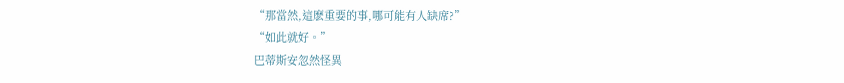“那當然,這麽重要的事,哪可能有人缺席?”
“如此就好。”
巴蒂斯安忽然怪異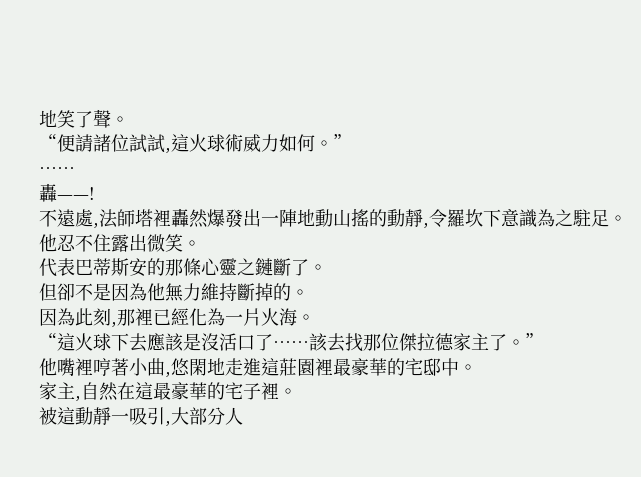地笑了聲。
“便請諸位試試,這火球術威力如何。”
……
轟——!
不遠處,法師塔裡轟然爆發出一陣地動山搖的動靜,令羅坎下意識為之駐足。
他忍不住露出微笑。
代表巴蒂斯安的那條心靈之鏈斷了。
但卻不是因為他無力維持斷掉的。
因為此刻,那裡已經化為一片火海。
“這火球下去應該是沒活口了……該去找那位傑拉德家主了。”
他嘴裡哼著小曲,悠閑地走進這莊園裡最豪華的宅邸中。
家主,自然在這最豪華的宅子裡。
被這動靜一吸引,大部分人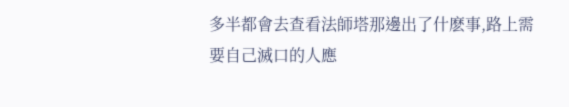多半都會去查看法師塔那邊出了什麽事,路上需要自己滅口的人應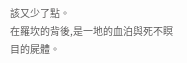該又少了點。
在羅坎的背後,是一地的血泊與死不瞑目的屍體。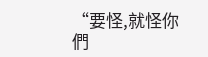“要怪,就怪你們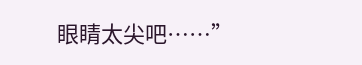眼睛太尖吧……”